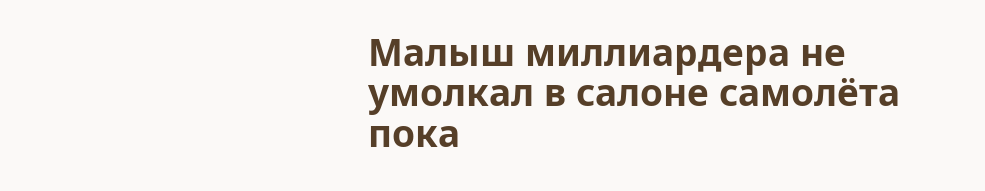Малыш миллиардера не умолкал в салоне самолёта пока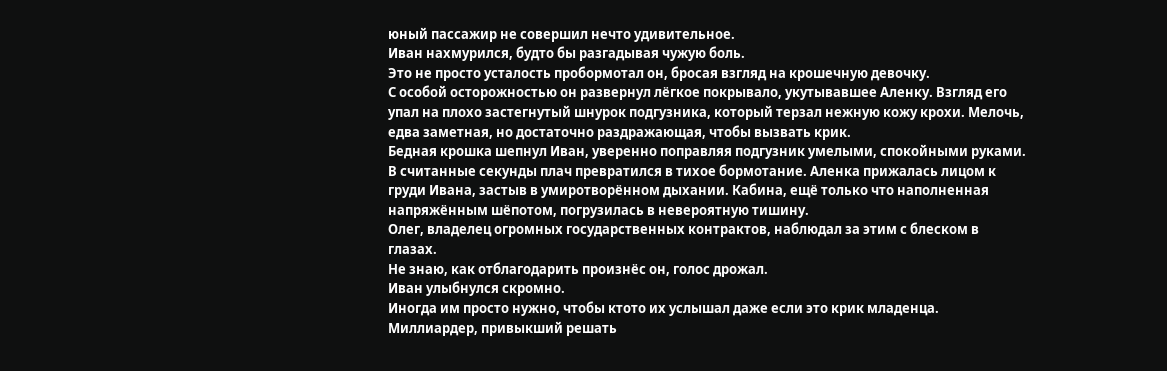юный пассажир не совершил нечто удивительное.
Иван нахмурился, будто бы разгадывая чужую боль.
Это не просто усталость пробормотал он, бросая взгляд на крошечную девочку.
С особой осторожностью он развернул лёгкое покрывало, укутывавшее Аленку. Взгляд его упал на плохо застегнутый шнурок подгузника, который терзал нежную кожу крохи. Мелочь, едва заметная, но достаточно раздражающая, чтобы вызвать крик.
Бедная крошка шепнул Иван, уверенно поправляя подгузник умелыми, спокойными руками.
В считанные секунды плач превратился в тихое бормотание. Аленка прижалась лицом к груди Ивана, застыв в умиротворённом дыхании. Кабина, ещё только что наполненная напряжённым шёпотом, погрузилась в невероятную тишину.
Олег, владелец огромных государственных контрактов, наблюдал за этим с блеском в глазах.
Не знаю, как отблагодарить произнёс он, голос дрожал.
Иван улыбнулся скромно.
Иногда им просто нужно, чтобы ктото их услышал даже если это крик младенца.
Миллиардер, привыкший решать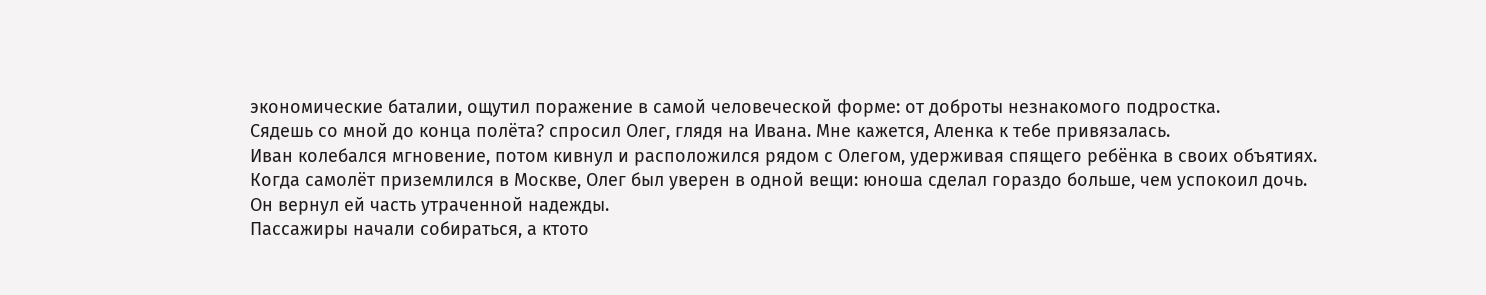экономические баталии, ощутил поражение в самой человеческой форме: от доброты незнакомого подростка.
Сядешь со мной до конца полёта? спросил Олег, глядя на Ивана. Мне кажется, Аленка к тебе привязалась.
Иван колебался мгновение, потом кивнул и расположился рядом с Олегом, удерживая спящего ребёнка в своих объятиях.
Когда самолёт приземлился в Москве, Олег был уверен в одной вещи: юноша сделал гораздо больше, чем успокоил дочь. Он вернул ей часть утраченной надежды.
Пассажиры начали собираться, а ктото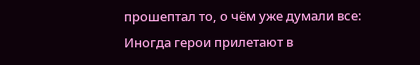прошептал то, о чём уже думали все:
Иногда герои прилетают в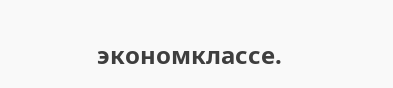экономклассе.